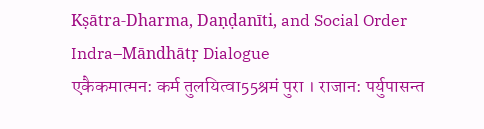Kṣātra-Dharma, Daṇḍanīti, and Social Order
Indra–Māndhātṛ Dialogue
एकैकमात्मन: कर्म तुलयित्वा55श्रमं पुरा । राजान: पर्युपासन्त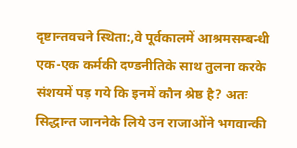दृष्टान्तवचने स्थिता:,वे पूर्वकालमें आश्रमसम्बन्धी एक-एक कर्मकी दण्डनीतिके साथ तुलना करके संशयमें पड़ गये कि इनमें कौन श्रेष्ठ है? अतः सिद्धान्त जाननेके लिये उन राजाओंने भगवान्की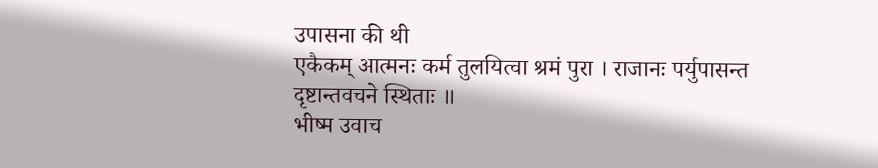उपासना की थी
एकैकम् आत्मनः कर्म तुलयित्वा श्रमं पुरा । राजानः पर्युपासन्त दृष्टान्तवचने स्थिताः ॥
भीष्म उवाच